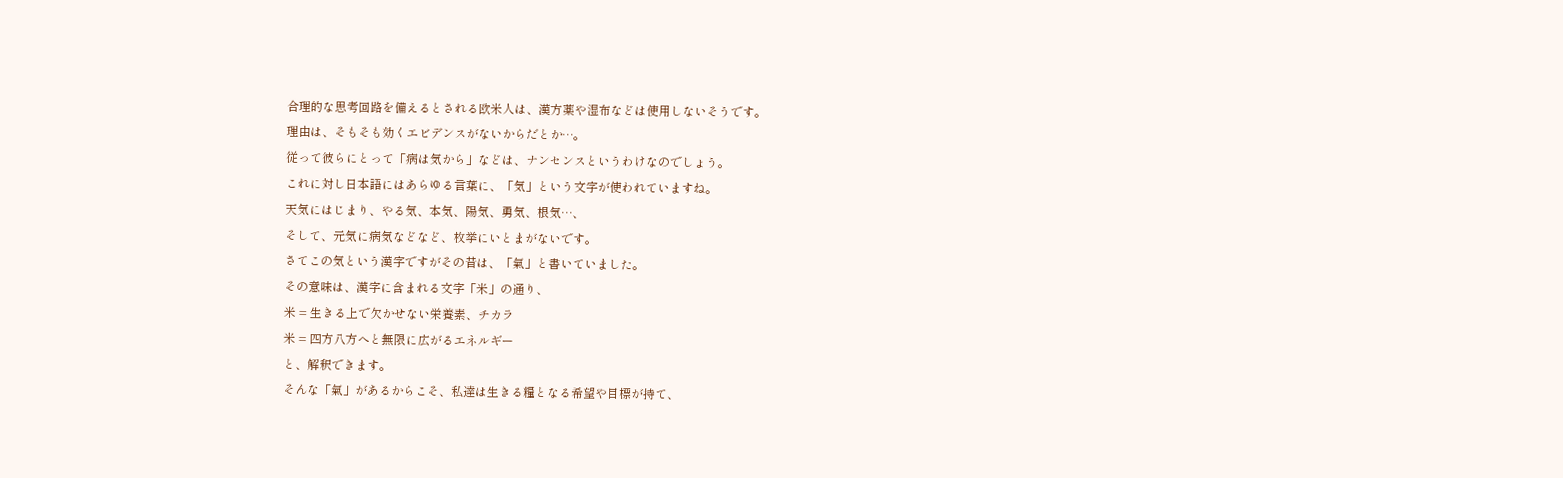合理的な思考回路を備えるとされる欧米人は、漢方薬や湿布などは使用しないそうです。
理由は、そもそも効くエビデンスがないからだとか…。
従って彼らにとって「病は気から」などは、ナンセンスというわけなのでしょう。
これに対し日本語にはあらゆる言葉に、「気」という文字が使われていますね。
天気にはじまり、やる気、本気、陽気、勇気、根気…、
そして、元気に病気などなど、枚挙にいとまがないです。
さてこの気という漢字ですがその昔は、「氣」と書いていました。
その意味は、漢字に含まれる文字「米」の通り、
米 = 生きる上で欠かせない栄養素、チカラ
米 = 四方八方へと無限に広がるエネルギー
と、解釈できます。
そんな「氣」があるからこそ、私達は生きる糧となる希望や目標が持て、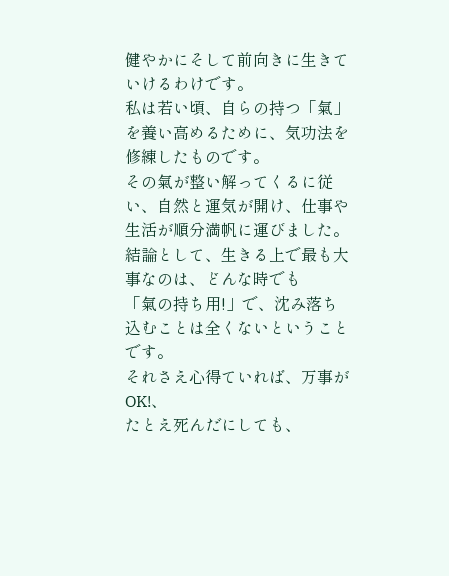健やかにそして前向きに生きていけるわけです。
私は若い頃、自らの持つ「氣」を養い高めるために、気功法を修練したものです。
その氣が整い解ってくるに従い、自然と運気が開け、仕事や生活が順分満帆に運びました。
結論として、生きる上で最も大事なのは、どんな時でも
「氣の持ち用!」で、沈み落ち込むことは全くないということです。
それさえ心得ていれば、万事がOK!、
たとえ死んだにしても、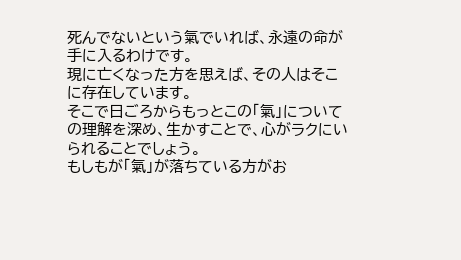死んでないという氣でいれば、永遠の命が手に入るわけです。
現に亡くなった方を思えば、その人はそこに存在しています。
そこで日ごろからもっとこの「氣」についての理解を深め、生かすことで、心がラクにいられることでしょう。
もしもが「氣」が落ちている方がお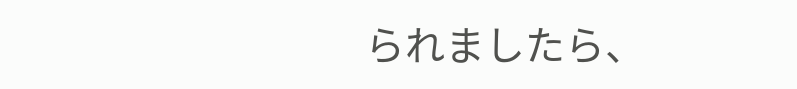られましたら、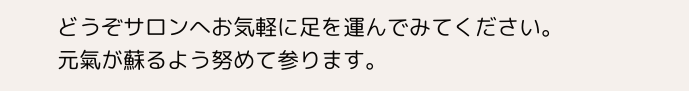どうぞサロンへお気軽に足を運んでみてください。
元氣が蘇るよう努めて参ります。